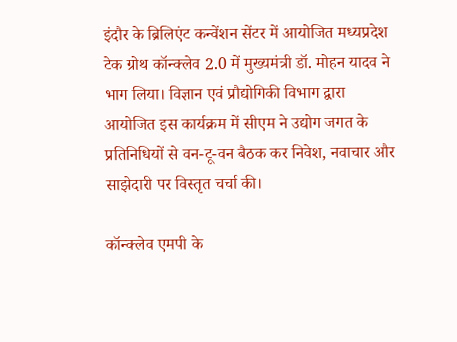इंदौर के ब्रिलिएंट कन्वेंशन सेंटर में आयोजित मध्यप्रदेश टेक ग्रोथ कॉन्क्लेव 2.0 में मुख्यमंत्री डॉ. मोहन यादव ने भाग लिया। विज्ञान एवं प्रौद्योगिकी विभाग द्वारा आयोजित इस कार्यक्रम में सीएम ने उद्योग जगत के प्रतिनिधियों से वन-टू-वन बैठक कर निवेश, नवाचार और साझेदारी पर विस्तृत चर्चा की।

कॉन्क्लेव एमपी के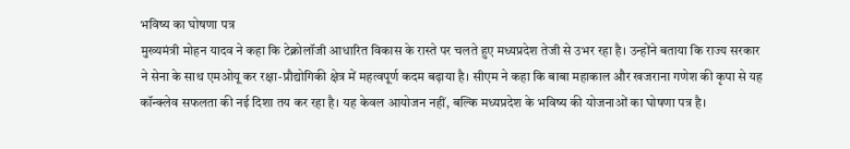भविष्य का घोषणा पत्र
मुख्यमंत्री मोहन यादव ने कहा कि टेक्नोलॉजी आधारित विकास के रास्ते पर चलते हुए मध्यप्रदेश तेजी से उभर रहा है। उन्होंने बताया कि राज्य सरकार ने सेना के साथ एमओयू कर रक्षा-प्रौद्योगिकी क्षेत्र में महत्वपूर्ण कदम बढ़ाया है। सीएम ने कहा कि बाबा महाकाल और खजराना गणेश की कृपा से यह कॉन्क्लेव सफलता की नई दिशा तय कर रहा है। यह केवल आयोजन नहीं, बल्कि मध्यप्रदेश के भविष्य की योजनाओं का घोषणा पत्र है।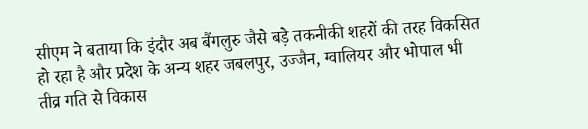सीएम ने बताया कि इंदौर अब बैंगलुरु जैसे बड़े तकनीकी शहरों की तरह विकसित हो रहा है और प्रदेश के अन्य शहर जबलपुर, उज्जैन, ग्वालियर और भोपाल भी तीव्र गति से विकास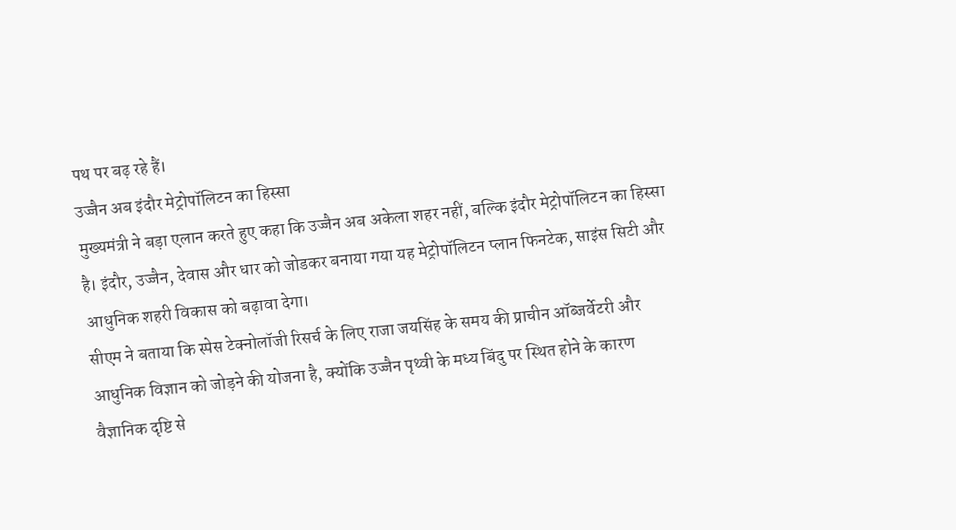पथ पर बढ़ रहे हैं।
उज्जैन अब इंदौर मेट्रोपॉलिटन का हिस्सा
मुख्यमंत्री ने बड़ा एलान करते हुए कहा कि उज्जैन अब अकेला शहर नहीं, बल्कि इंदौर मेट्रोपॉलिटन का हिस्सा है। इंदौर, उज्जैन, देवास और धार को जोडकर बनाया गया यह मेट्रोपॉलिटन प्लान फिनटेक, साइंस सिटी और आधुनिक शहरी विकास को बढ़ावा देगा।
सीएम ने बताया कि स्पेस टेक्नोलॉजी रिसर्च के लिए राजा जयसिंह के समय की प्राचीन ऑब्जर्वेटरी और आधुनिक विज्ञान को जोड़ने की योजना है, क्योंकि उज्जैन पृथ्वी के मध्य बिंदु पर स्थित होने के कारण वैज्ञानिक दृष्टि से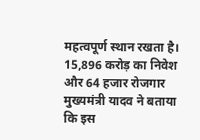महत्वपूर्ण स्थान रखता है।
15,896 करोड़ का निवेश और 64 हजार रोजगार
मुख्यमंत्री यादव ने बताया कि इस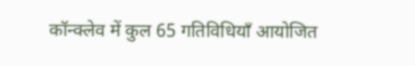कॉन्क्लेव में कुल 65 गतिविधियाँ आयोजित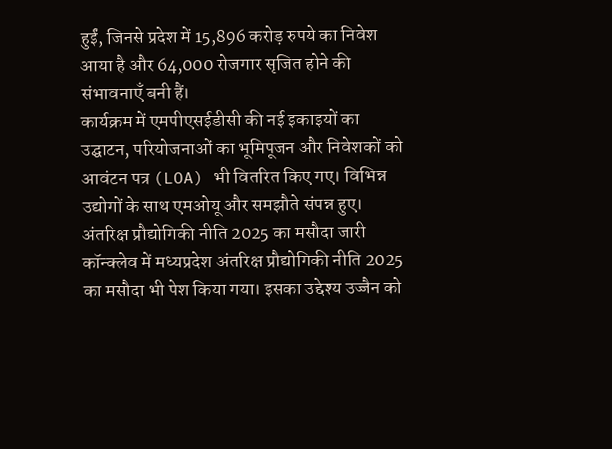हुईं, जिनसे प्रदेश में 15,896 करोड़ रुपये का निवेश आया है और 64,000 रोजगार सृजित होने की संभावनाएँ बनी हैं।
कार्यक्रम में एमपीएसईडीसी की नई इकाइयों का उद्घाटन, परियोजनाओं का भूमिपूजन और निवेशकों को आवंटन पत्र (LOA) भी वितरित किए गए। विभिन्न उद्योगों के साथ एमओयू और समझौते संपन्न हुए।
अंतरिक्ष प्रौद्योगिकी नीति 2025 का मसौदा जारी
कॉन्क्लेव में मध्यप्रदेश अंतरिक्ष प्रौद्योगिकी नीति 2025 का मसौदा भी पेश किया गया। इसका उद्देश्य उज्जैन को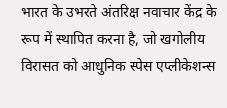भारत के उभरते अंतरिक्ष नवाचार केंद्र के रूप में स्थापित करना है, जो खगोलीय विरासत को आधुनिक स्पेस एप्लीकेशन्स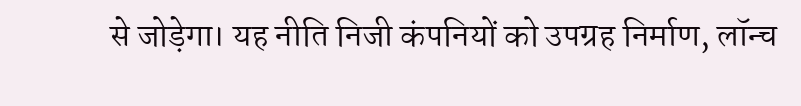से जोड़ेगा। यह नीति निजी कंपनियों को उपग्रह निर्माण, लॉन्च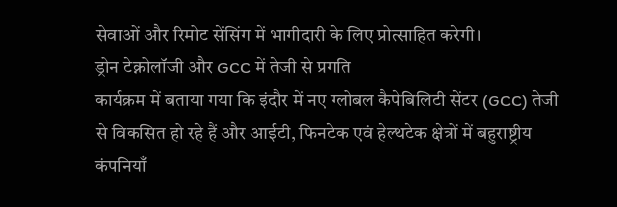सेवाओं और रिमोट सेंसिंग में भागीदारी के लिए प्रोत्साहित करेगी।
ड्रोन टेक्नोलॉजी और GCC में तेजी से प्रगति
कार्यक्रम में बताया गया कि इंदौर में नए ग्लोबल कैपेबिलिटी सेंटर (GCC) तेजी से विकसित हो रहे हैं और आईटी, फिनटेक एवं हेल्थटेक क्षेत्रों में बहुराष्ट्रीय कंपनियाँ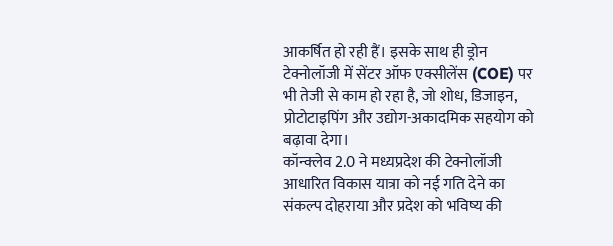आकर्षित हो रही हैं। इसके साथ ही ड्रोन टेक्नोलॉजी में सेंटर ऑफ एक्सीलेंस (COE) पर भी तेजी से काम हो रहा है, जो शोध, डिजाइन, प्रोटोटाइपिंग और उद्योग-अकादमिक सहयोग को बढ़ावा देगा।
कॉन्क्लेव 2.0 ने मध्यप्रदेश की टेक्नोलॉजी आधारित विकास यात्रा को नई गति देने का संकल्प दोहराया और प्रदेश को भविष्य की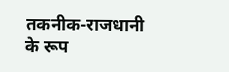तकनीक-राजधानी के रूप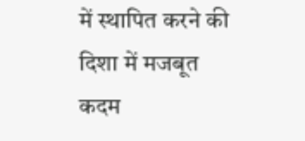में स्थापित करने की दिशा में मजबूत कदम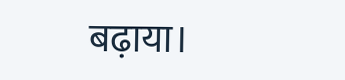बढ़ाया।